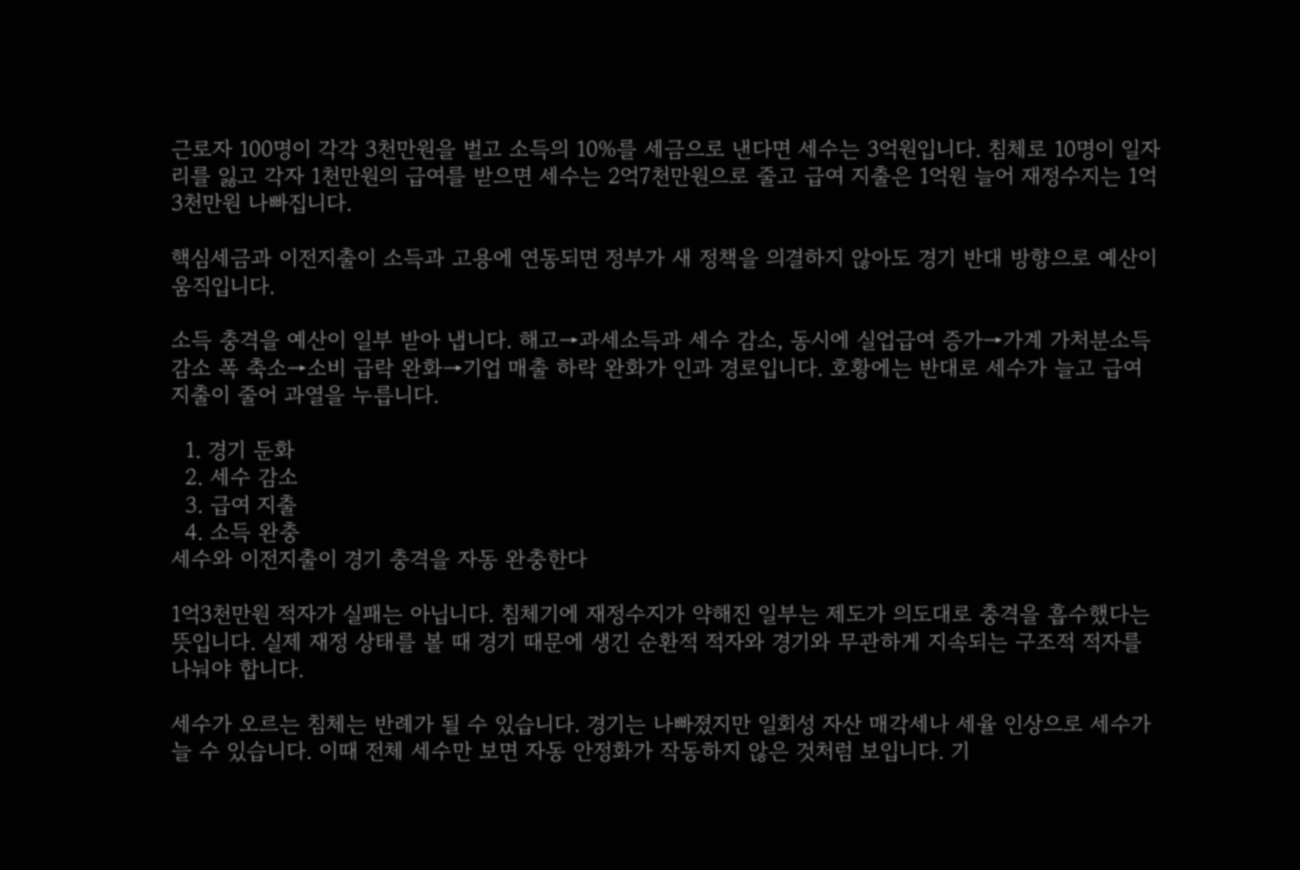근로자 100명이 각각 3천만원을 벌고 소득의 10%를 세금으로 낸다면 세수는 3억원입니다. 침체로 10명이 일자리를 잃고 각자 1천만원의 급여를 받으면 세수는 2억7천만원으로 줄고 급여 지출은 1억원 늘어 재정수지는 1억3천만원 나빠집니다.

핵심세금과 이전지출이 소득과 고용에 연동되면 정부가 새 정책을 의결하지 않아도 경기 반대 방향으로 예산이 움직입니다.

소득 충격을 예산이 일부 받아 냅니다. 해고→과세소득과 세수 감소, 동시에 실업급여 증가→가계 가처분소득 감소 폭 축소→소비 급락 완화→기업 매출 하락 완화가 인과 경로입니다. 호황에는 반대로 세수가 늘고 급여 지출이 줄어 과열을 누릅니다.

  1. 경기 둔화
  2. 세수 감소
  3. 급여 지출
  4. 소득 완충
세수와 이전지출이 경기 충격을 자동 완충한다

1억3천만원 적자가 실패는 아닙니다. 침체기에 재정수지가 약해진 일부는 제도가 의도대로 충격을 흡수했다는 뜻입니다. 실제 재정 상태를 볼 때 경기 때문에 생긴 순환적 적자와 경기와 무관하게 지속되는 구조적 적자를 나눠야 합니다.

세수가 오르는 침체는 반례가 될 수 있습니다. 경기는 나빠졌지만 일회성 자산 매각세나 세율 인상으로 세수가 늘 수 있습니다. 이때 전체 세수만 보면 자동 안정화가 작동하지 않은 것처럼 보입니다. 기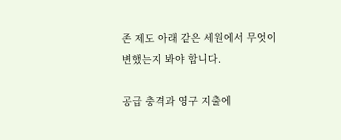존 제도 아래 같은 세원에서 무엇이 변했는지 봐야 합니다.

공급 충격과 영구 지출에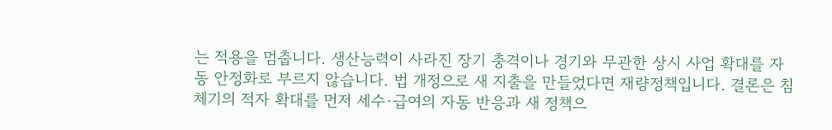는 적용을 멈춥니다. 생산능력이 사라진 장기 충격이나 경기와 무관한 상시 사업 확대를 자동 안정화로 부르지 않습니다. 법 개정으로 새 지출을 만들었다면 재량정책입니다. 결론은 침체기의 적자 확대를 먼저 세수·급여의 자동 반응과 새 정책으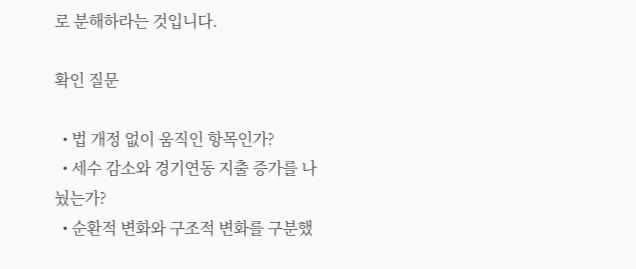로 분해하라는 것입니다.

확인 질문

  • 법 개정 없이 움직인 항목인가?
  • 세수 감소와 경기연동 지출 증가를 나눴는가?
  • 순환적 변화와 구조적 변화를 구분했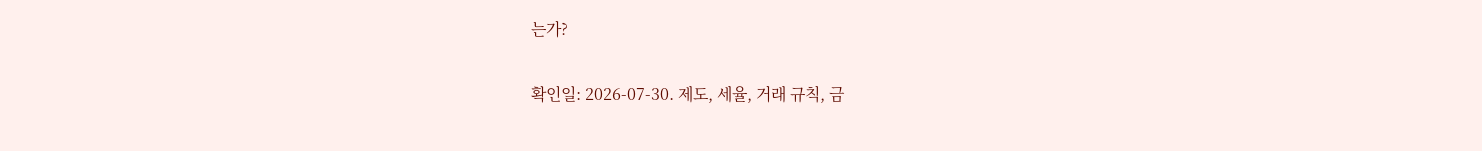는가?

확인일: 2026-07-30. 제도, 세율, 거래 규칙, 금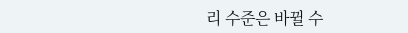리 수준은 바뀔 수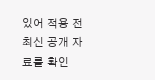있어 적용 전 최신 공개 자료를 확인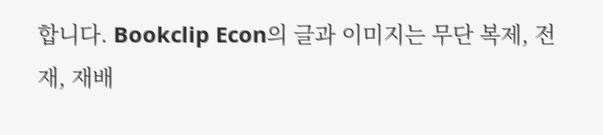합니다. Bookclip Econ의 글과 이미지는 무단 복제, 전재, 재배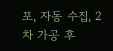포, 자동 수집, 2차 가공 후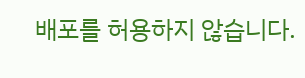배포를 허용하지 않습니다.